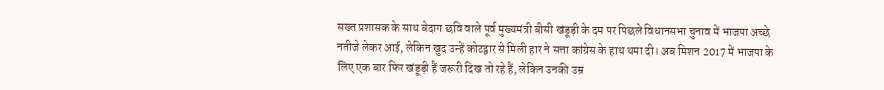सख्त प्रशासक के साथ बेदाग छवि वाले पूर्व मुख्यमंत्री बीसी खंडूड़ी के दम पर पिछले विधानसभा चुनाव में भाजपा अच्छे नतीजे लेकर आई, लेकिन खुद उन्हें कोटद्वार से मिली हार ने सत्ता कांग्रेस के हाथ थमा दी। अब मिशन 2017 में भाजपा के लिए एक बार फिर खंडूड़ी हैं जरूरी दिख तो रहे हैं, लेकिन उनकी उम्र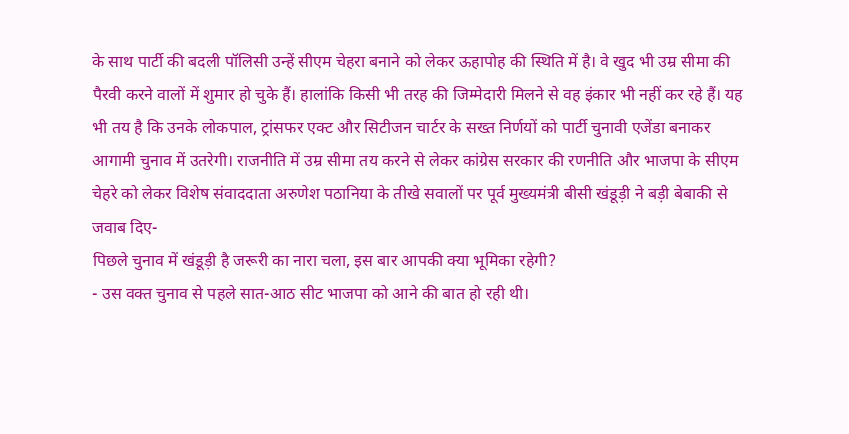के साथ पार्टी की बदली पॉलिसी उन्हें सीएम चेहरा बनाने को लेकर ऊहापोह की स्थिति में है। वे खुद भी उम्र सीमा की पैरवी करने वालों में शुमार हो चुके हैं। हालांकि किसी भी तरह की जिम्मेदारी मिलने से वह इंकार भी नहीं कर रहे हैं। यह भी तय है कि उनके लोकपाल, ट्रांसफर एक्ट और सिटीजन चार्टर के सख्त निर्णयों को पार्टी चुनावी एजेंडा बनाकर आगामी चुनाव में उतरेगी। राजनीति में उम्र सीमा तय करने से लेकर कांग्रेस सरकार की रणनीति और भाजपा के सीएम चेहरे को लेकर विशेष संवाददाता अरुणेश पठानिया के तीखे सवालों पर पूर्व मुख्यमंत्री बीसी खंडूड़ी ने बड़ी बेबाकी से जवाब दिए-
पिछले चुनाव में खंडूड़ी है जरूरी का नारा चला, इस बार आपकी क्या भूमिका रहेगी?
- उस वक्त चुनाव से पहले सात-आठ सीट भाजपा को आने की बात हो रही थी।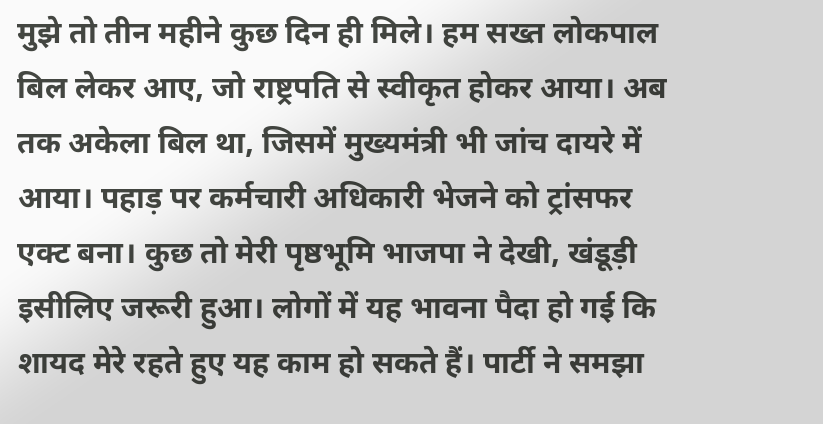मुझे तो तीन महीने कुछ दिन ही मिले। हम सख्त लोकपाल बिल लेकर आए, जो राष्ट्रपति से स्वीकृत होकर आया। अब तक अकेला बिल था, जिसमें मुख्यमंत्री भी जांच दायरे में आया। पहाड़ पर कर्मचारी अधिकारी भेजने को ट्रांसफर एक्ट बना। कुछ तो मेरी पृष्ठभूमि भाजपा ने देखी, खंडूड़ी इसीलिए जरूरी हुआ। लोगों में यह भावना पैदा हो गई कि शायद मेरे रहते हुए यह काम हो सकते हैं। पार्टी ने समझा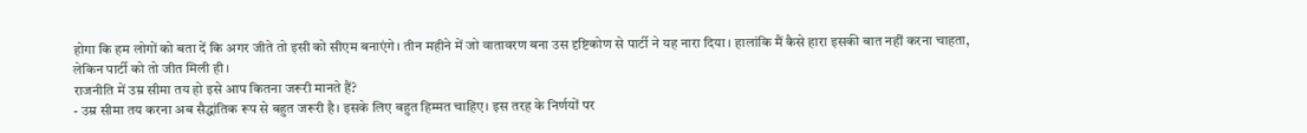होगा कि हम लोगों को बता दें कि अगर जीते तो इसी को सीएम बनाएंगे। तीन महीने में जो वातावरण बना उस दृष्टिकोण से पार्टी ने यह नारा दिया। हालांकि मैं कैसे हारा इसकी बात नहीं करना चाहता, लेकिन पार्टी को तो जीत मिली ही।
राजनीति में उम्र सीमा तय हो इसे आप कितना जरूरी मानते हैं?
- उम्र सीमा तय करना अब सैद्धांतिक रूप से बहुत जरूरी है। इसके लिए बहुत हिम्मत चाहिए। इस तरह के निर्णयों पर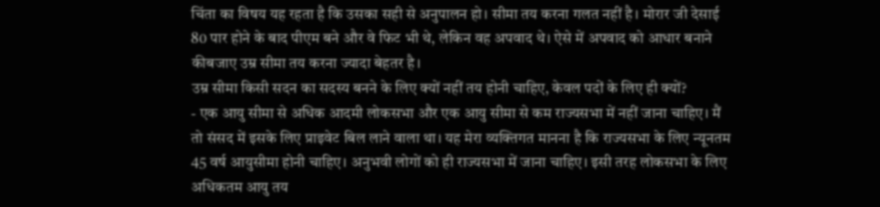चिंता का विषय यह रहता है कि उसका सही से अनुपालन हो। सीमा तय करना गलत नहीं है। मोरार जी देसाई 80 पार होने के बाद पीएम बने और वे फिट भी थे, लेकिन वह अपवाद थे। ऐसे में अपवाद को आधार बनाने कीबजाए उम्र सीमा तय करना ज्यादा बेहतर है।
उम्र सीमा किसी सदन का सदस्य बनने के लिए क्यों नहीं तय होनी चाहिए, केवल पदों के लिए ही क्यों?
- एक आयु सीमा से अधिक आदमी लोकसभा और एक आयु सीमा से कम राज्यसभा में नहीं जाना चाहिए। मैं तो संसद में इसके लिए प्राइवेट बिल लाने वाला था। यह मेरा व्यक्तिगत मानना है कि राज्यसभा के लिए न्यूनतम 45 वर्ष आयुसीमा होनी चाहिए। अनुभवी लोगों को ही राज्यसभा में जाना चाहिए। इसी तरह लोकसभा के लिए अधिकतम आयु तय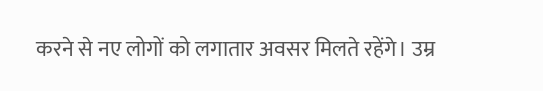करने से नए लोगों को लगातार अवसर मिलते रहेंगे। उम्र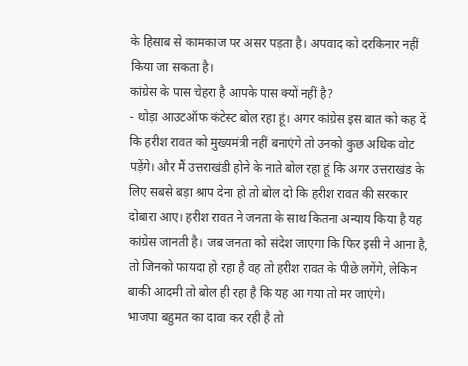के हिसाब से कामकाज पर असर पड़ता है। अपवाद को दरकिनार नहीं किया जा सकता है।
कांग्रेस के पास चेहरा है आपके पास क्यों नहीं है?
- थोड़ा आउटऑफ कंटेस्ट बोल रहा हूं। अगर कांग्रेस इस बात को कह दें कि हरीश रावत को मुख्यमंत्री नहीं बनाएंगे तो उनको कुछ अधिक वोट पड़ेंगे। और मैं उत्तराखंडी होने के नाते बोल रहा हूं कि अगर उत्तराखंड के लिए सबसे बड़ा श्राप देना हो तो बोल दो कि हरीश रावत की सरकार दोबारा आए। हरीश रावत ने जनता के साथ कितना अन्याय किया है यह कांग्रेस जानती है। जब जनता को संदेश जाएगा कि फिर इसी ने आना है, तो जिनको फायदा हो रहा है वह तो हरीश रावत के पीछे लगेंगे, लेकिन बाकी आदमी तो बोल ही रहा है कि यह आ गया तो मर जाएंगे।
भाजपा बहुमत का दावा कर रही है तो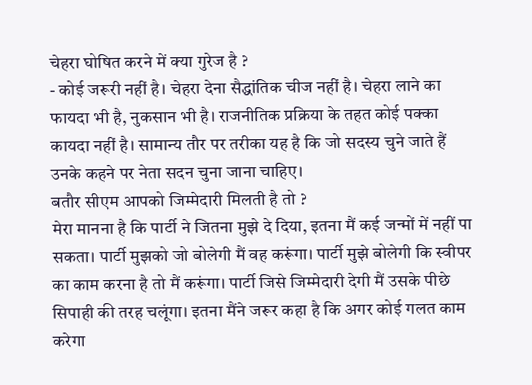चेहरा घोषित करने में क्या गुरेज है ?
- कोई जरूरी नहीं है। चेहरा देना सैद्धांतिक चीज नहीं है। चेहरा लाने का फायदा भी है, नुकसान भी है। राजनीतिक प्रक्रिया के तहत कोई पक्का कायदा नहीं है। सामान्य तौर पर तरीका यह है कि जो सदस्य चुने जाते हैं उनके कहने पर नेता सदन चुना जाना चाहिए।
बतौर सीएम आपको जिम्मेदारी मिलती है तो ?
मेरा मानना है कि पार्टी ने जितना मुझे दे दिया, इतना मैं कई जन्मों में नहीं पा सकता। पार्टी मुझको जो बोलेगी मैं वह करूंगा। पार्टी मुझे बोलेगी कि स्वीपर का काम करना है तो मैं करूंगा। पार्टी जिसे जिम्मेदारी देगी मैं उसके पीछे सिपाही की तरह चलूंगा। इतना मैंने जरूर कहा है कि अगर कोई गलत काम करेगा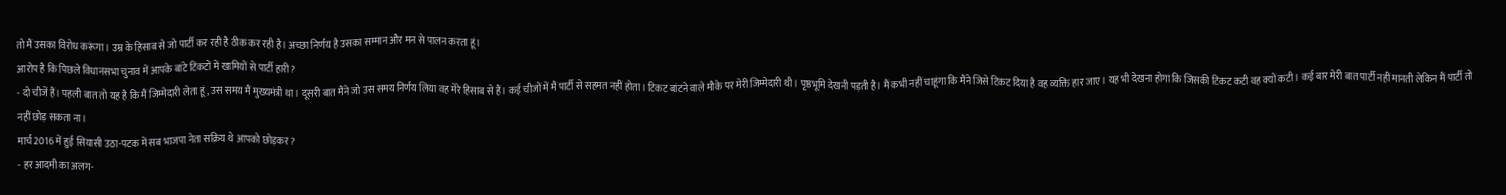तो मैं उसका विरोध करूंगा। उम्र के हिसाब से जो पार्टी कर रही है ठीक कर रही है। अच्छा निर्णय है उसका सम्मान और मन से पालन करता हूं।
आरोप है कि पिछले विधानसभा चुनाव में आपके बांटे टिकटों में खामियों से पार्टी हारी?
- दो चीजें हैं। पहली बात तो यह है कि मैं जिम्मेदारी लेता हूं, उस समय मैं मुख्यमंत्री था। दूसरी बात मैंने जो उस समय निर्णय लिया वह मेरे हिसाब से हैं। कई चीजों में मैं पार्टी से सहमत नहीं होता। टिकट बांटने वाले मौके पर मेरी जिम्मेदारी थी। पृष्ठभूमि देखनी पड़ती है। मैं कभी नहीं चाहूंगा कि मैंने जिसे टिकट दिया है वह व्यक्ति हार जाए। यह भी देखना होगा कि जिसकी टिकट कटी वह क्यों कटी। कई बार मेरी बात पार्टी नहीं मानती लेकिन मैं पार्टी तो नहीं छोड़ सकता ना।
मार्च 2016 में हुई सियासी उठा-पटक में सब भाजपा नेता सक्रिय थे आपको छोड़कर ?
- हर आदमी का अलग-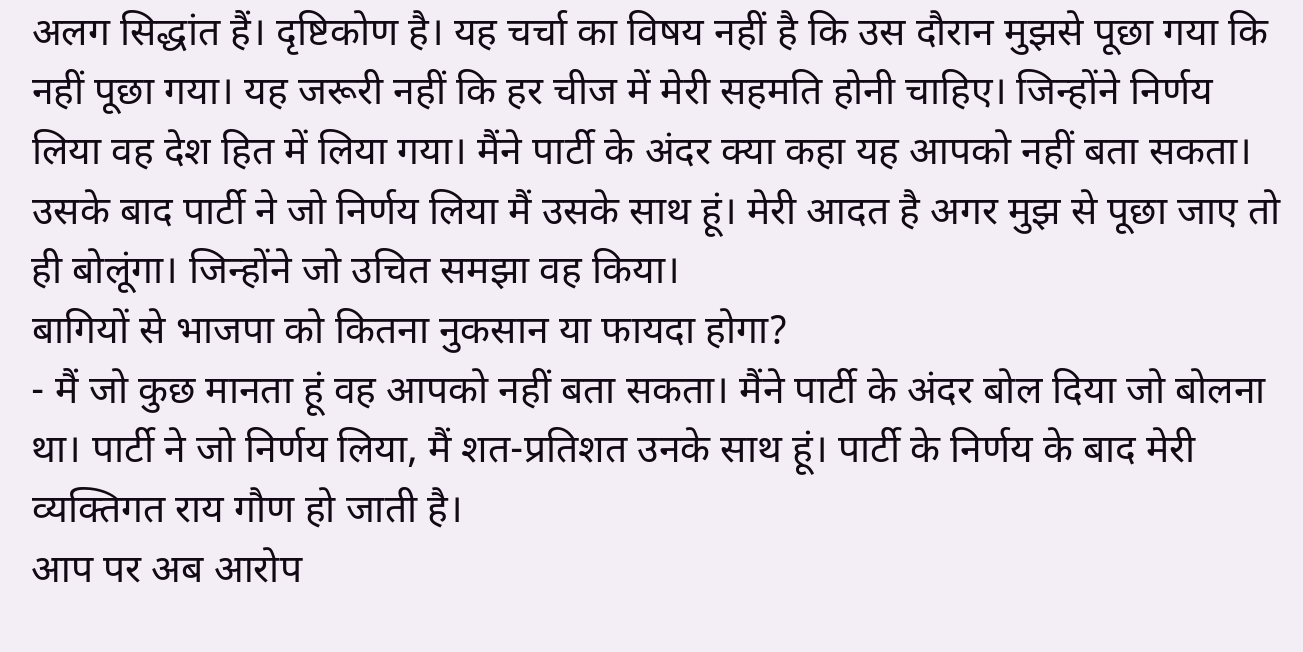अलग सिद्धांत हैं। दृष्टिकोण है। यह चर्चा का विषय नहीं है कि उस दौरान मुझसे पूछा गया कि नहीं पूछा गया। यह जरूरी नहीं कि हर चीज में मेरी सहमति होनी चाहिए। जिन्होंने निर्णय लिया वह देश हित में लिया गया। मैंने पार्टी के अंदर क्या कहा यह आपको नहीं बता सकता। उसके बाद पार्टी ने जो निर्णय लिया मैं उसके साथ हूं। मेरी आदत है अगर मुझ से पूछा जाए तो ही बोलूंगा। जिन्होंने जो उचित समझा वह किया।
बागियों से भाजपा को कितना नुकसान या फायदा होगा?
- मैं जो कुछ मानता हूं वह आपको नहीं बता सकता। मैंने पार्टी के अंदर बोल दिया जो बोलना था। पार्टी ने जो निर्णय लिया, मैं शत-प्रतिशत उनके साथ हूं। पार्टी के निर्णय के बाद मेरी व्यक्तिगत राय गौण हो जाती है।
आप पर अब आरोप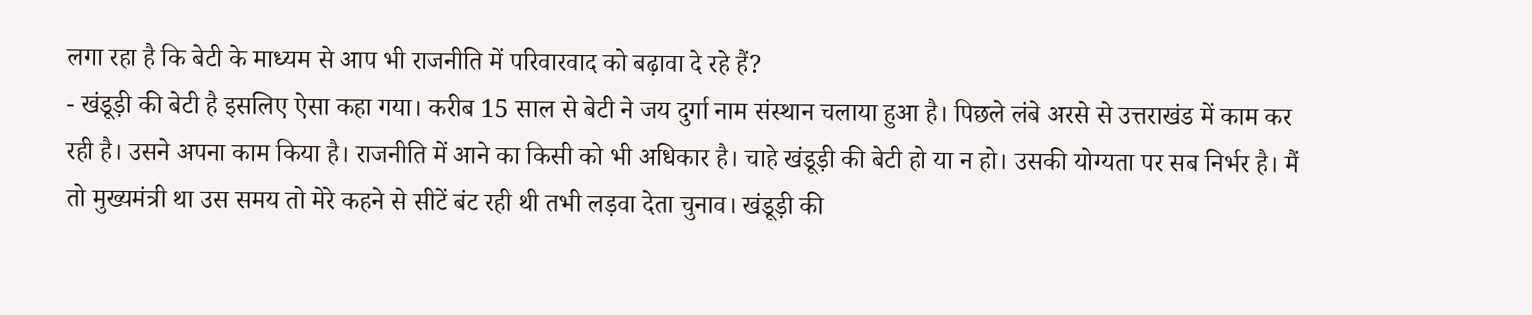लगा रहा है कि बेटी के माध्यम से आप भी राजनीति में परिवारवाद को बढ़ावा दे रहे हैं?
- खंडूड़ी की बेटी है इसलिए ऐसा कहा गया। करीब 15 साल से बेटी ने जय दुर्गा नाम संस्थान चलाया हुआ है। पिछले लंबे अरसे से उत्तराखंड में काम कर रही है। उसने अपना काम किया है। राजनीति में आने का किसी को भी अधिकार है। चाहे खंडूड़ी की बेटी हो या न हो। उसकी योग्यता पर सब निर्भर है। मैं तो मुख्यमंत्री था उस समय तो मेरे कहने से सीटें बंट रही थी तभी लड़वा देता चुनाव। खंडूड़ी की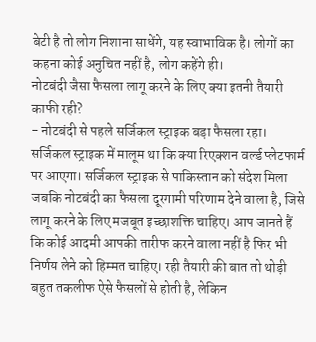बेटी है तो लोग निशाना साधेंगे, यह स्वाभाविक है। लोगों का कहना कोई अनुचित नहीं है, लोग कहेंगे ही।
नोटबंदी जैसा फैसला लागू करने के लिए क्या इतनी तैयारी काफी रही?
- नोटबंदी से पहले सर्जिकल स्ट्राइक बड़ा फैसला रहा। सर्जिकल स्ट्राइक में मालूम था कि क्या रिएक्शन वर्ल्ड प्लेटफार्म पर आएगा। सर्जिकल स्ट्राइक से पाकिस्तान को संदेश मिला जबकि नोटबंदी का फैसला दूरगामी परिणाम देने वाला है, जिसे लागू करने के लिए मजबूत इच्छाशक्ति चाहिए। आप जानते हैं कि कोई आदमी आपकी तारीफ करने वाला नहीं है फिर भी निर्णय लेने को हिम्मत चाहिए। रही तैयारी की बात तो थोड़ी बहुत तकलीफ ऐसे फैसलों से होती है, लेकिन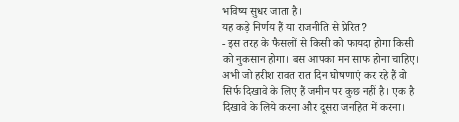भविष्य सुधर जाता है।
यह कड़े निर्णय हैं या राजनीति से प्रेरित?
- इस तरह के फैसलों से किसी को फायदा होगा किसी को नुकसान होगा। बस आपका मन साफ होना चाहिए। अभी जो हरीश रावत रात दिन घोषणाएं कर रहे हैं वो सिर्फ दिखावे के लिए हैं जमीन पर कुछ नहीं है। एक है दिखावे के लिये करना और दूसरा जनहित में करना।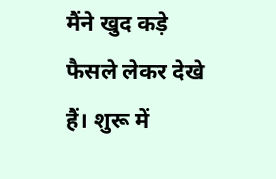मैंने खुद कड़े फैसले लेकर देखे हैं। शुरू में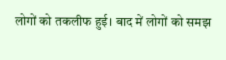लोगों को तकलीफ हुई। बाद में लोगों को समझ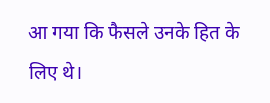आ गया कि फैसले उनके हित के लिए थे।